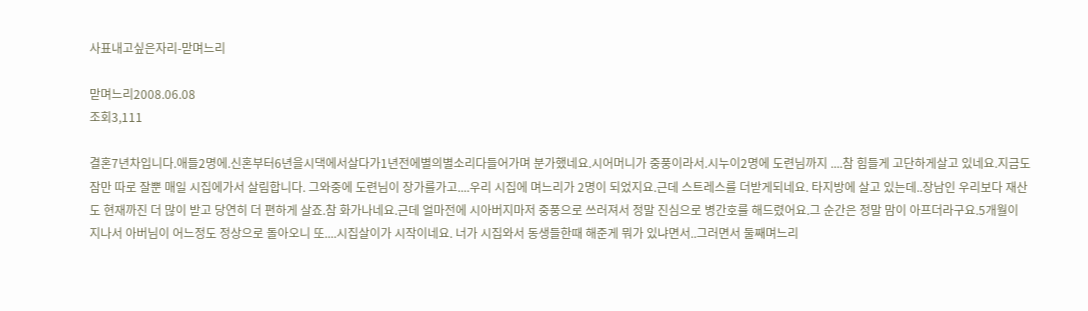사표내고싶은자리-맏며느리

맏며느리2008.06.08
조회3,111

결혼7년차입니다.애들2명에.신혼부터6년을시댁에서살다가1년전에별의별소리다들어가며 분가했네요.시어머니가 중풍이라서.시누이2명에 도련님까지 ....참 힘들게 고단하게살고 있네요.지금도 잠만 따로 잘뿐 매일 시집에가서 살림합니다. 그와중에 도련님이 장가를가고....우리 시집에 며느리가 2명이 되었지요.근데 스트레스를 더받게되네요. 타지방에 살고 있는데..장남인 우리보다 재산도 현재까진 더 많이 받고 당연히 더 편하게 살죠.참 화가나네요.근데 얼마전에 시아버지마저 중풍으로 쓰러져서 정말 진심으로 병간호를 해드렸어요.그 순간은 정말 맘이 아프더라구요.5개월이 지나서 아버님이 어느정도 정상으로 돌아오니 또....시집살이가 시작이네요. 너가 시집와서 동생들한때 해준게 뭐가 있냐면서..그러면서 둘째며느리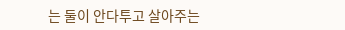는 둘이 안다투고 살아주는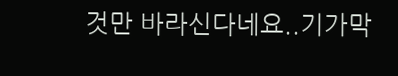것만 바라신다네요..기가막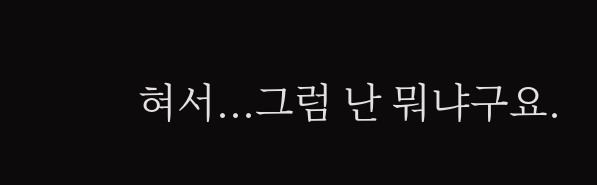혀서...그럼 난 뭐냐구요.